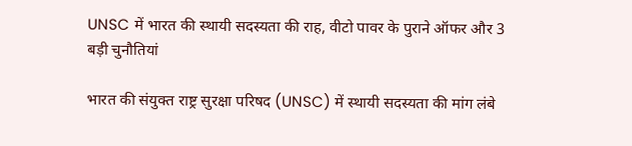UNSC में भारत की स्थायी सदस्यता की राह, वीटो पावर के पुराने ऑफर और 3 बड़ी चुनौतियां

भारत की संयुक्त राष्ट्र सुरक्षा परिषद (UNSC) में स्थायी सदस्यता की मांग लंबे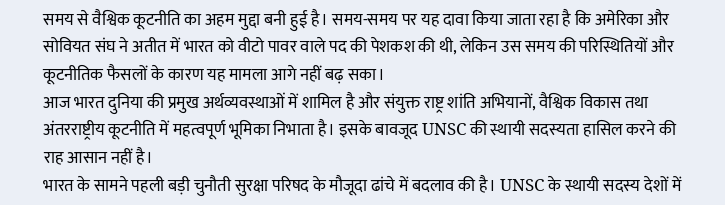समय से वैश्विक कूटनीति का अहम मुद्दा बनी हुई है। समय-समय पर यह दावा किया जाता रहा है कि अमेरिका और सोवियत संघ ने अतीत में भारत को वीटो पावर वाले पद की पेशकश की थी, लेकिन उस समय की परिस्थितियों और कूटनीतिक फैसलों के कारण यह मामला आगे नहीं बढ़ सका।
आज भारत दुनिया की प्रमुख अर्थव्यवस्थाओं में शामिल है और संयुक्त राष्ट्र शांति अभियानों, वैश्विक विकास तथा अंतरराष्ट्रीय कूटनीति में महत्वपूर्ण भूमिका निभाता है। इसके बावजूद UNSC की स्थायी सदस्यता हासिल करने की राह आसान नहीं है।
भारत के सामने पहली बड़ी चुनौती सुरक्षा परिषद के मौजूदा ढांचे में बदलाव की है। UNSC के स्थायी सदस्य देशों में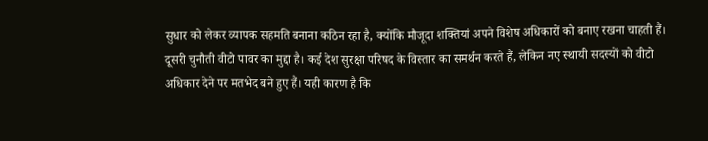सुधार को लेकर व्यापक सहमति बनाना कठिन रहा है, क्योंकि मौजूदा शक्तियां अपने विशेष अधिकारों को बनाए रखना चाहती हैं।
दूसरी चुनौती वीटो पावर का मुद्दा है। कई देश सुरक्षा परिषद के विस्तार का समर्थन करते हैं, लेकिन नए स्थायी सदस्यों को वीटो अधिकार देने पर मतभेद बने हुए हैं। यही कारण है कि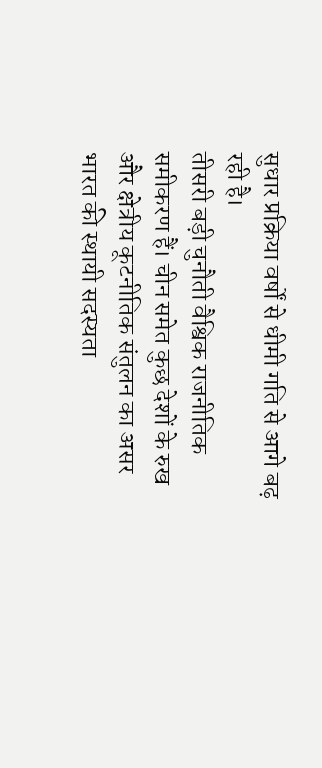सुधार प्रक्रिया वर्षों से धीमी गति से आगे बढ़ रही है।
तीसरी बड़ी चुनौती वैश्विक राजनीतिक समीकरण हैं। चीन समेत कुछ देशों के रुख और क्षेत्रीय कूटनीतिक संतुलन का असर भारत की स्थायी सदस्यता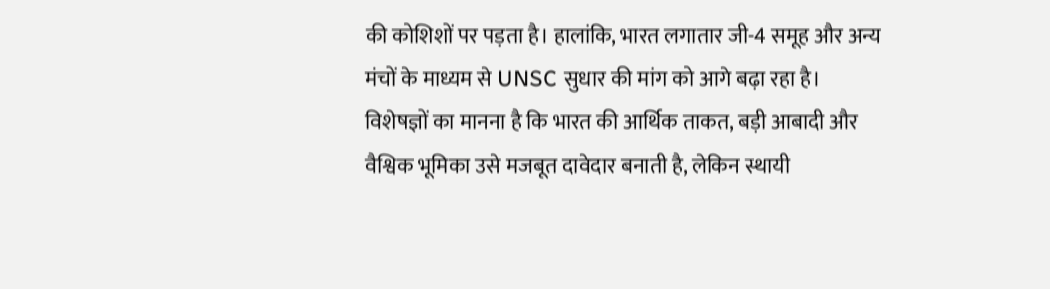की कोशिशों पर पड़ता है। हालांकि, भारत लगातार जी-4 समूह और अन्य मंचों के माध्यम से UNSC सुधार की मांग को आगे बढ़ा रहा है।
विशेषज्ञों का मानना है कि भारत की आर्थिक ताकत, बड़ी आबादी और वैश्विक भूमिका उसे मजबूत दावेदार बनाती है, लेकिन स्थायी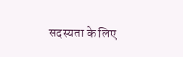सदस्यता के लिए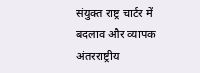संयुक्त राष्ट्र चार्टर में बदलाव और व्यापक अंतरराष्ट्रीय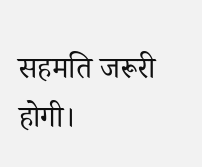सहमति जरूरी होगी।